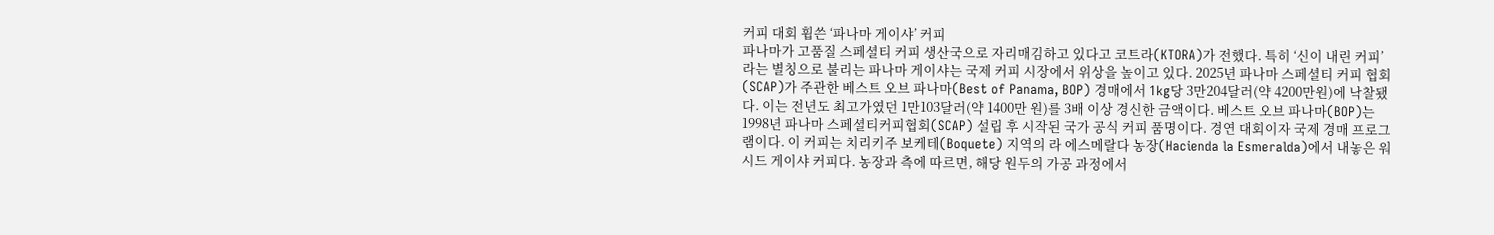커피 대회 휩쓴 ‘파나마 게이샤’ 커피
파나마가 고품질 스페셜티 커피 생산국으로 자리매김하고 있다고 코트라(KTORA)가 전했다. 특히 ‘신이 내린 커피’라는 별칭으로 불리는 파나마 게이샤는 국제 커피 시장에서 위상을 높이고 있다. 2025년 파나마 스페셜티 커피 협회(SCAP)가 주관한 베스트 오브 파나마(Best of Panama, BOP) 경매에서 1kg당 3만204달러(약 4200만원)에 낙찰됐다. 이는 전년도 최고가였던 1만103달러(약 1400만 원)를 3배 이상 경신한 금액이다. 베스트 오브 파나마(BOP)는 1998년 파나마 스페셜티커피협회(SCAP) 설립 후 시작된 국가 공식 커피 품명이다. 경연 대회이자 국제 경매 프로그램이다. 이 커피는 치리키주 보케테(Boquete) 지역의 라 에스메랄다 농장(Hacienda la Esmeralda)에서 내놓은 워시드 게이샤 커피다. 농장과 측에 따르면, 해당 원두의 가공 과정에서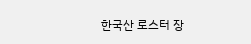한국산 로스터 장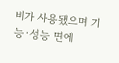비가 사용됐으며 기능·성능 면에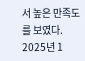서 높은 만족도를 보였다. 2025년 1